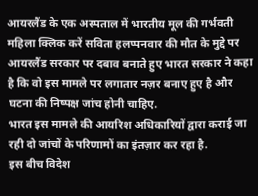आयरलैंड के एक अस्पताल में भारतीय मूल की गर्भवती महिला क्लिक करें सविता हलप्पनवार की मौत के मुद्दे पर आयरलैंड सरकार पर दबाव बनाते हुए भारत सरकार ने कहा है कि वो इस मामले पर लगातार नज़र बनाए हुए है और घटना की निष्पक्ष जांच होनी चाहिए.
भारत इस मामले की आयरिश अधिकारियों द्वारा कराई जा रही दो जांचों के परिणामों का इंतज़ार कर रहा है.
इस बीच विदेश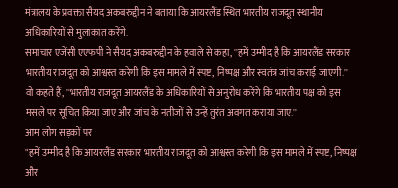मंत्रालय के प्रवक्ता सैयद अकबरुद्दीन ने बताया कि आयरलैंड स्थित भारतीय राजदूत स्थानीय अधिकारियों से मुलाकात करेंगे.
समाचार एजेंसी एएफपी ने सैयद अकबरुद्दीन के हवाले से कहा, ''हमें उम्मीद है कि आयरलैंड सरकार भारतीय राजदूत को आश्वस्त करेगी कि इस मामले में स्पष्ट, निष्पक्ष और स्वतंत्र जांच कराई जाएगी.''
वो कहते हैं, ''भारतीय राजदूत आयरलैंड के अधिकारियों से अनुरोध करेंगे कि भारतीय पक्ष को इस मसले पर सूचित किया जाए और जांच के नतीजों से उन्हें तुरंत अवगत कराया जाए.''
आम लोग सड़कों पर
"हमें उम्मीद है कि आयरलैंड सरकार भारतीय राजदूत को आश्वस्त करेगी कि इस मामले में स्पष्ट, निष्पक्ष और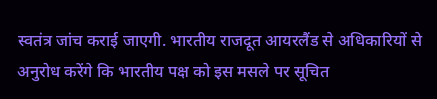स्वतंत्र जांच कराई जाएगी. भारतीय राजदूत आयरलैंड से अधिकारियों से अनुरोध करेंगे कि भारतीय पक्ष को इस मसले पर सूचित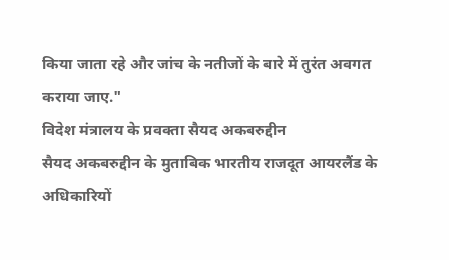किया जाता रहे और जांच के नतीजों के बारे में तुरंत अवगत कराया जाए."
विदेश मंत्रालय के प्रवक्ता सैयद अकबरुद्दीन
सैयद अकबरुद्दीन के मुताबिक भारतीय राजदूत आयरलैंड के अधिकारियों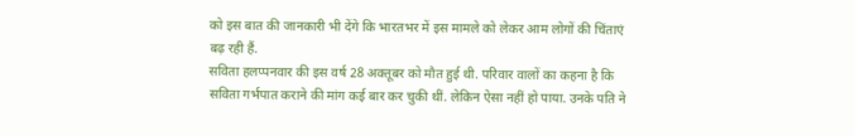को इस बात की जानकारी भी देंगे कि भारतभर में इस मामले को लेकर आम लोगों की चिंताएं बढ़ रही हैं.
सविता हलप्पनवार की इस वर्ष 28 अक्तूबर को मौत हुई थी. परिवार वालों का कहना है कि सविता गर्भपात कराने की मांग कई बार कर चुकी थीं. लेकिन ऐसा नहीं हो पाया. उनके पति ने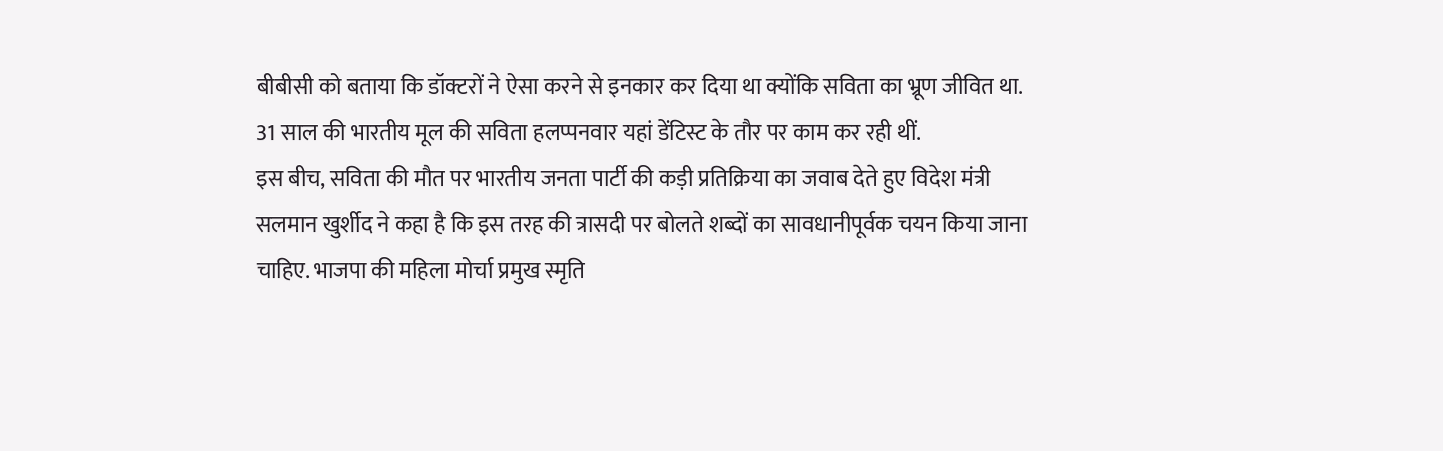बीबीसी को बताया कि डॉक्टरों ने ऐसा करने से इनकार कर दिया था क्योंकि सविता का भ्रूण जीवित था.
31 साल की भारतीय मूल की सविता हलप्पनवार यहां डेंटिस्ट के तौर पर काम कर रही थीं.
इस बीच, सविता की मौत पर भारतीय जनता पार्टी की कड़ी प्रतिक्रिया का जवाब देते हुए विदेश मंत्री सलमान खुर्शीद ने कहा है कि इस तरह की त्रासदी पर बोलते शब्दों का सावधानीपूर्वक चयन किया जाना चाहिए. भाजपा की महिला मोर्चा प्रमुख स्मृति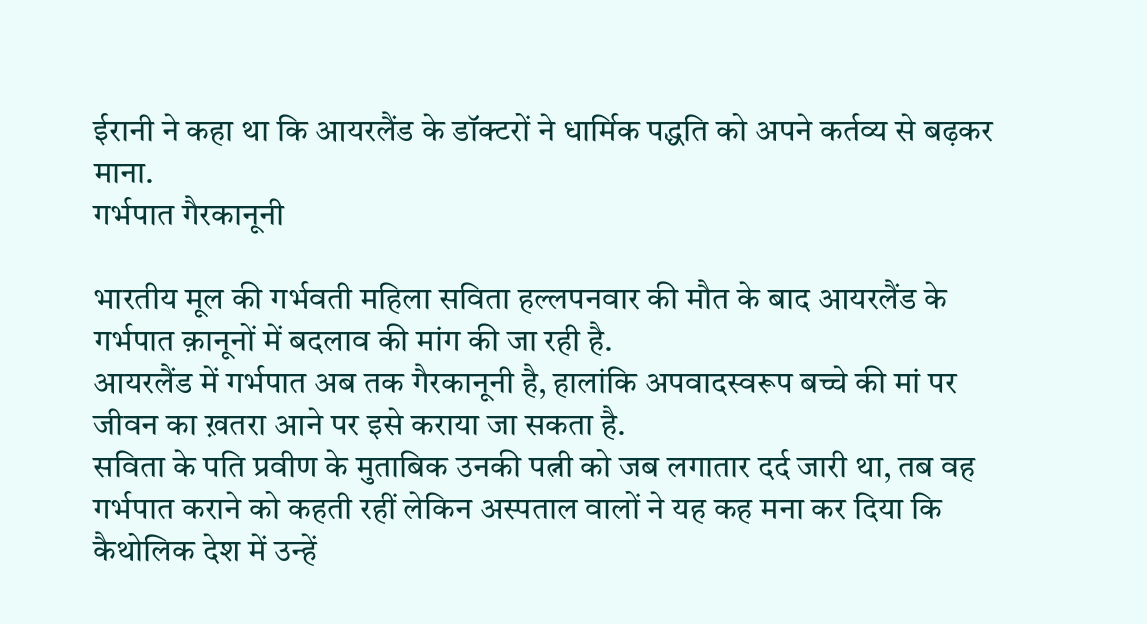ईरानी ने कहा था कि आयरलैंड के डॉक्टरों ने धार्मिक पद्धति को अपने कर्तव्य से बढ़कर माना.
गर्भपात गैरकानूनी

भारतीय मूल की गर्भवती महिला सविता हल्लपनवार की मौत के बाद आयरलैंड के गर्भपात क़ानूनों में बदलाव की मांग की जा रही है.
आयरलैंड में गर्भपात अब तक गैरकानूनी है, हालांकि अपवादस्वरूप बच्चे की मां पर जीवन का ख़तरा आने पर इसे कराया जा सकता है.
सविता के पति प्रवीण के मुताबिक उनकी पत्नी को जब लगातार दर्द जारी था, तब वह गर्भपात कराने को कहती रहीं लेकिन अस्पताल वालों ने यह कह मना कर दिया कि कैथोलिक देश में उन्हें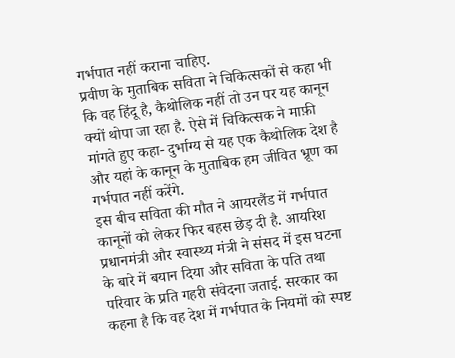गर्भपात नहीं कराना चाहिए.
प्रवीण के मुताबिक सविता ने चिकित्सकों से कहा भी कि वह हिंदू है, कैथोलिक नहीं तो उन पर यह कानून क्यों थोपा जा रहा है. ऐसे में चिकित्सक ने माफ़ी मांगते हुए कहा- दुर्भाग्य से यह एक कैथोलिक देश है और यहां के कानून के मुताबिक हम जीवित भ्रूण का गर्भपात नहीं करेंगे.
इस बीच सविता की मौत ने आयरलैंड में गर्भपात कानूनों को लेकर फिर बहस छेड़ दी है. आयरिश प्रधानमंत्री और स्वास्थ्य मंत्री ने संसद में इस घटना के बारे में बयान दिया और सविता के पति तथा परिवार के प्रति गहरी संवेदना जताई. सरकार का कहना है कि वह देश में गर्भपात के नियमों को स्पष्ट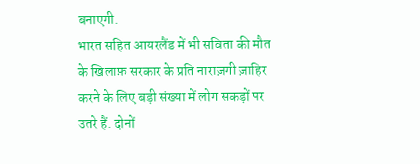बनाएगी.
भारत सहित आयरलैंड में भी सविता की मौत के खिलाफ़ सरकार के प्रति नाराज़गी ज़ाहिर करने के लिए बड़ी संख्या में लोग सकड़ों पर उतरे हैं. दोनों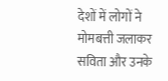देशों में लोगों ने मोमबत्ती जलाकर सविता और उनके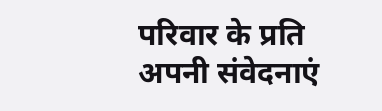परिवार के प्रति अपनी संवेदनाएं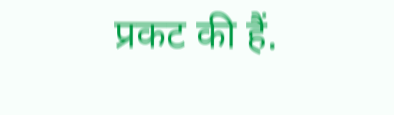प्रकट की हैं.